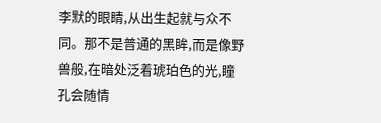李默的眼睛,从出生起就与众不同。那不是普通的黑眸,而是像野兽般,在暗处泛着琥珀色的光,瞳孔会随情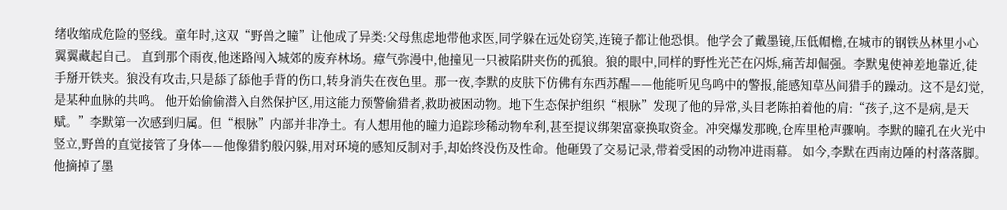绪收缩成危险的竖线。童年时,这双“野兽之瞳”让他成了异类:父母焦虑地带他求医,同学躲在远处窃笑,连镜子都让他恐惧。他学会了戴墨镜,压低帽檐,在城市的钢铁丛林里小心翼翼藏起自己。 直到那个雨夜,他迷路闯入城郊的废弃林场。瘴气弥漫中,他撞见一只被陷阱夹伤的孤狼。狼的眼中,同样的野性光芒在闪烁,痛苦却倔强。李默鬼使神差地靠近,徒手掰开铁夹。狼没有攻击,只是舔了舔他手背的伤口,转身消失在夜色里。那一夜,李默的皮肤下仿佛有东西苏醒——他能听见鸟鸣中的警报,能感知草丛间猎手的躁动。这不是幻觉,是某种血脉的共鸣。 他开始偷偷潜入自然保护区,用这能力预警偷猎者,救助被困动物。地下生态保护组织“根脉”发现了他的异常,头目老陈拍着他的肩:“孩子,这不是病,是天赋。”李默第一次感到归属。但“根脉”内部并非净土。有人想用他的瞳力追踪珍稀动物牟利,甚至提议绑架富豪换取资金。冲突爆发那晚,仓库里枪声骤响。李默的瞳孔在火光中竖立,野兽的直觉接管了身体——他像猎豹般闪躲,用对环境的感知反制对手,却始终没伤及性命。他砸毁了交易记录,带着受困的动物冲进雨幕。 如今,李默在西南边陲的村落落脚。他摘掉了墨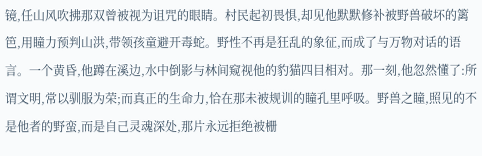镜,任山风吹拂那双曾被视为诅咒的眼睛。村民起初畏惧,却见他默默修补被野兽破坏的篱笆,用瞳力预判山洪,带领孩童避开毒蛇。野性不再是狂乱的象征,而成了与万物对话的语言。一个黄昏,他蹲在溪边,水中倒影与林间窥视他的豹猫四目相对。那一刻,他忽然懂了:所谓文明,常以驯服为荣;而真正的生命力,恰在那未被规训的瞳孔里呼吸。野兽之瞳,照见的不是他者的野蛮,而是自己灵魂深处,那片永远拒绝被栅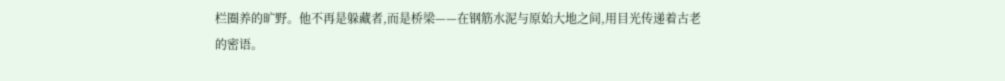栏圈养的旷野。他不再是躲藏者,而是桥梁——在钢筋水泥与原始大地之间,用目光传递着古老的密语。